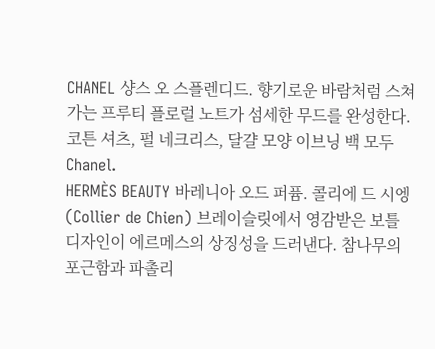CHANEL 샹스 오 스플렌디드. 향기로운 바람처럼 스쳐가는 프루티 플로럴 노트가 섬세한 무드를 완성한다.
코튼 셔츠, 펄 네크리스, 달걀 모양 이브닝 백 모두 Chanel.
HERMÈS BEAUTY 바레니아 오드 퍼퓸. 콜리에 드 시엥(Collier de Chien) 브레이슬릿에서 영감받은 보틀 디자인이 에르메스의 상징성을 드러낸다. 참나무의 포근함과 파촐리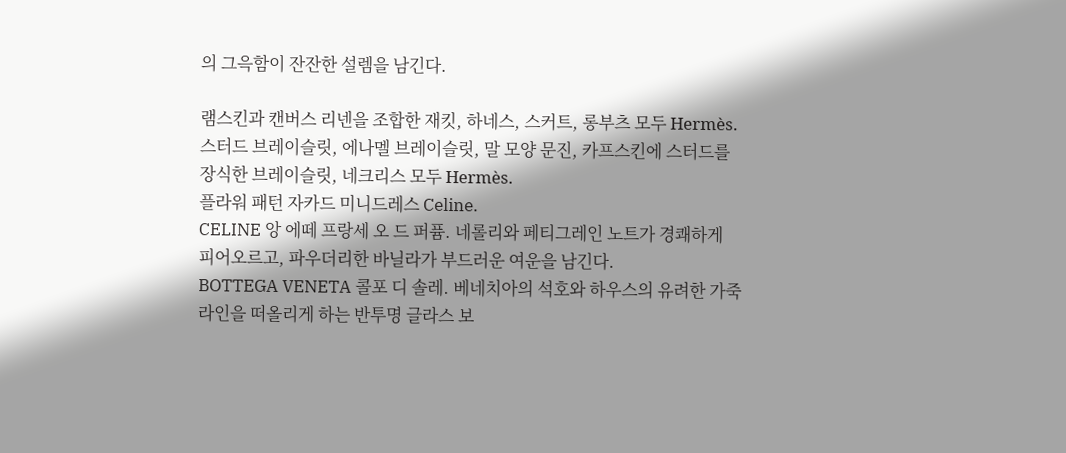의 그윽함이 잔잔한 설렘을 남긴다.

램스킨과 캔버스 리넨을 조합한 재킷, 하네스, 스커트, 롱부츠 모두 Hermès.
스터드 브레이슬릿, 에나멜 브레이슬릿, 말 모양 문진, 카프스킨에 스터드를 장식한 브레이슬릿, 네크리스 모두 Hermès.
플라워 패턴 자카드 미니드레스 Celine.
CELINE 앙 에떼 프랑세 오 드 퍼퓸. 네롤리와 페티그레인 노트가 경쾌하게 피어오르고, 파우더리한 바닐라가 부드러운 여운을 남긴다.
BOTTEGA VENETA 콜포 디 솔레. 베네치아의 석호와 하우스의 유려한 가죽 라인을 떠올리게 하는 반투명 글라스 보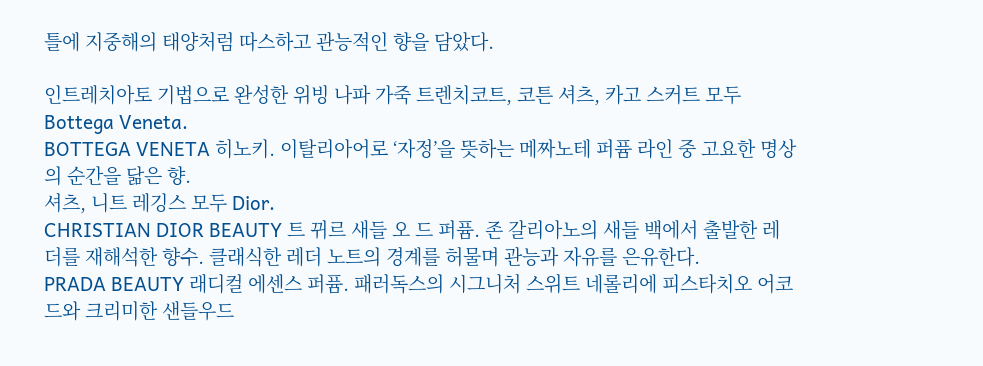틀에 지중해의 태양처럼 따스하고 관능적인 향을 담았다.

인트레치아토 기법으로 완성한 위빙 나파 가죽 트렌치코트, 코튼 셔츠, 카고 스커트 모두 Bottega Veneta.
BOTTEGA VENETA 히노키. 이탈리아어로 ‘자정’을 뜻하는 메짜노테 퍼퓸 라인 중 고요한 명상의 순간을 닮은 향.
셔츠, 니트 레깅스 모두 Dior.
CHRISTIAN DIOR BEAUTY 트 뀌르 새들 오 드 퍼퓸. 존 갈리아노의 새들 백에서 출발한 레더를 재해석한 향수. 클래식한 레더 노트의 경계를 허물며 관능과 자유를 은유한다.
PRADA BEAUTY 래디컬 에센스 퍼퓸. 패러독스의 시그니처 스위트 네롤리에 피스타치오 어코드와 크리미한 샌들우드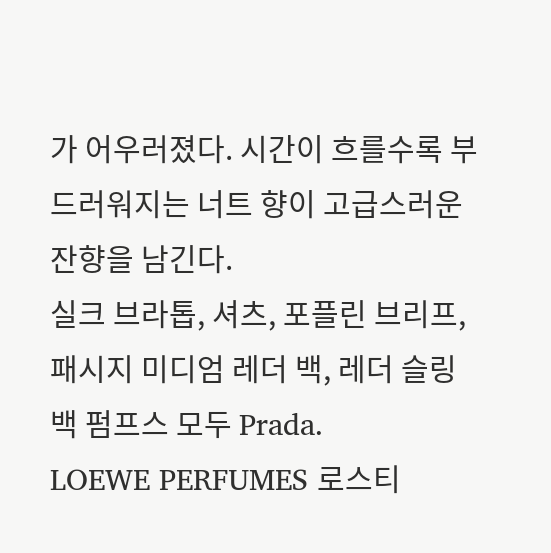가 어우러졌다. 시간이 흐를수록 부드러워지는 너트 향이 고급스러운 잔향을 남긴다.
실크 브라톱, 셔츠, 포플린 브리프, 패시지 미디엄 레더 백, 레더 슬링백 펌프스 모두 Prada.
LOEWE PERFUMES 로스티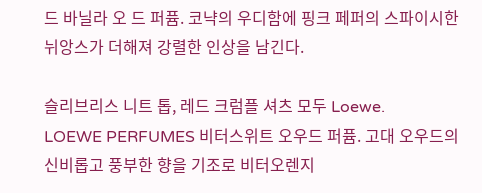드 바닐라 오 드 퍼퓸. 코냑의 우디함에 핑크 페퍼의 스파이시한 뉘앙스가 더해져 강렬한 인상을 남긴다.

슬리브리스 니트 톱, 레드 크럼플 셔츠 모두 Loewe.
LOEWE PERFUMES 비터스위트 오우드 퍼퓸. 고대 오우드의 신비롭고 풍부한 향을 기조로 비터오렌지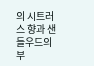의 시트러스 향과 샌들우드의 부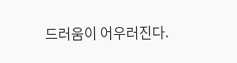드러움이 어우러진다.